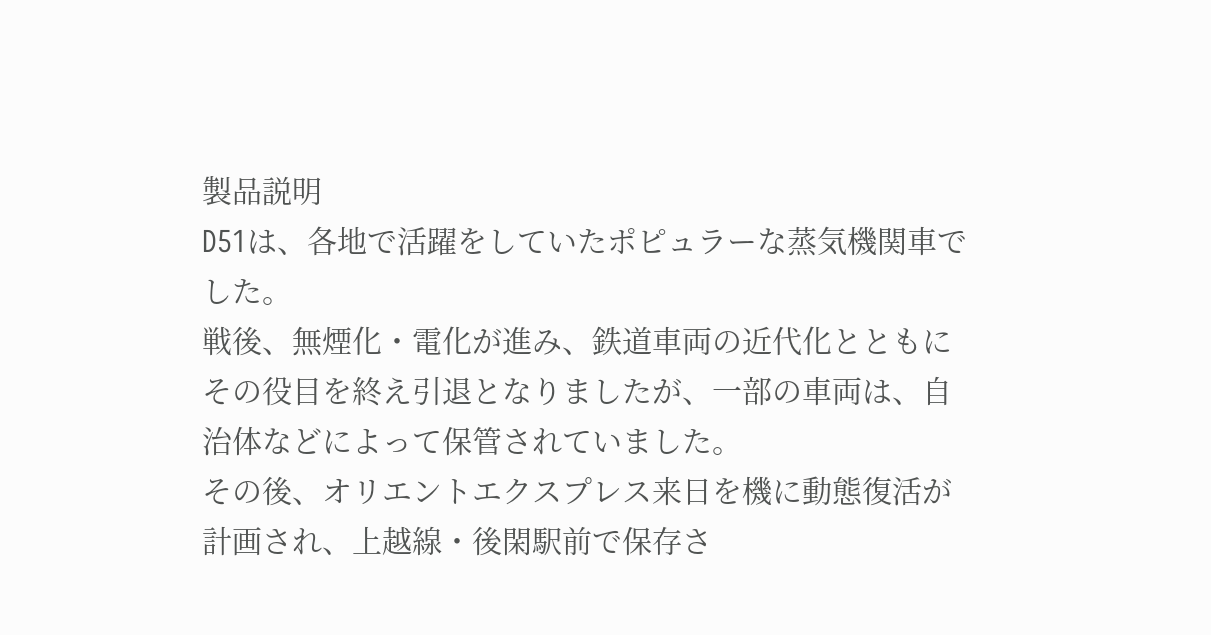製品説明
D51は、各地で活躍をしていたポピュラーな蒸気機関車でした。
戦後、無煙化・電化が進み、鉄道車両の近代化とともにその役目を終え引退となりましたが、一部の車両は、自治体などによって保管されていました。
その後、オリエントエクスプレス来日を機に動態復活が計画され、上越線・後閑駅前で保存さ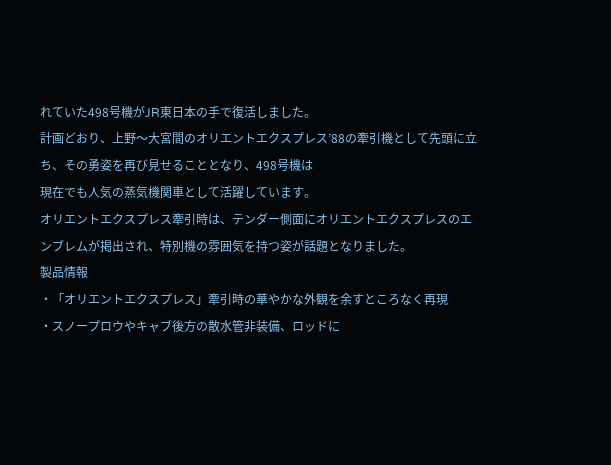れていた498号機がJR東日本の手で復活しました。
計画どおり、上野〜大宮間のオリエントエクスプレス’88の牽引機として先頭に立ち、その勇姿を再び見せることとなり、498号機は
現在でも人気の蒸気機関車として活躍しています。
オリエントエクスプレス牽引時は、テンダー側面にオリエントエクスプレスのエンブレムが掲出され、特別機の雰囲気を持つ姿が話題となりました。
製品情報
・「オリエントエクスプレス」牽引時の華やかな外観を余すところなく再現
・スノープロウやキャブ後方の散水管非装備、ロッドに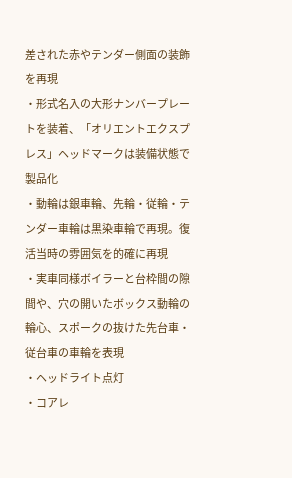差された赤やテンダー側面の装飾を再現
・形式名入の大形ナンバープレートを装着、「オリエントエクスプレス」ヘッドマークは装備状態で製品化
・動輪は銀車輪、先輪・従輪・テンダー車輪は黒染車輪で再現。復活当時の雰囲気を的確に再現
・実車同様ボイラーと台枠間の隙間や、穴の開いたボックス動輪の輪心、スポークの抜けた先台車・従台車の車輪を表現
・ヘッドライト点灯
・コアレ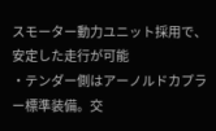スモーター動力ユニット採用で、安定した走行が可能
・テンダー側はアーノルドカプラー標準装備。交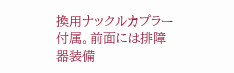換用ナックルカプラー付属。前面には排障器装備